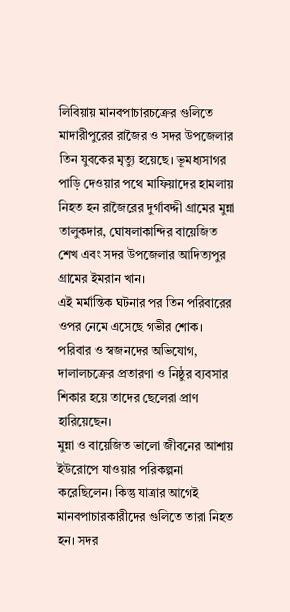লিবিয়ায় মানবপাচারচক্রের গুলিতে মাদারীপুরের রাজৈর ও সদর উপজেলার তিন যুবকের মৃত্যু হয়েছে। ভূমধ্যসাগর পাড়ি দেওয়ার পথে মাফিয়াদের হামলায় নিহত হন রাজৈরের দুর্গাবদ্দী গ্রামের মুন্না তালুকদার, ঘোষলাকান্দির বায়েজিত শেখ এবং সদর উপজেলার আদিত্যপুর গ্রামের ইমরান খান।
এই মর্মান্তিক ঘটনার পর তিন পরিবারের ওপর নেমে এসেছে গভীর শোক। পরিবার ও স্বজনদের অভিযোগ, দালালচক্রের প্রতারণা ও নিষ্ঠুর ব্যবসার শিকার হয়ে তাদের ছেলেরা প্রাণ হারিয়েছেন।
মুন্না ও বায়েজিত ভালো জীবনের আশায় ইউরোপে যাওয়ার পরিকল্পনা করেছিলেন। কিন্তু যাত্রার আগেই মানবপাচারকারীদের গুলিতে তারা নিহত হন। সদর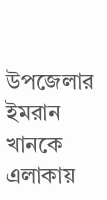উপজেলার ইমরান খানকে এলাকায়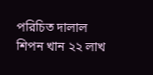পরিচিত দালাল শিপন খান ২২ লাখ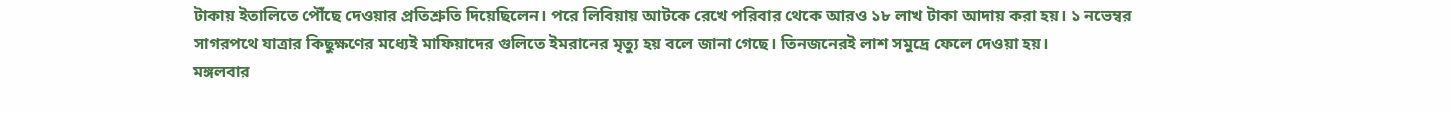টাকায় ইতালিতে পৌঁছে দেওয়ার প্রতিশ্রুতি দিয়েছিলেন। পরে লিবিয়ায় আটকে রেখে পরিবার থেকে আরও ১৮ লাখ টাকা আদায় করা হয়। ১ নভেম্বর সাগরপথে যাত্রার কিছুক্ষণের মধ্যেই মাফিয়াদের গুলিতে ইমরানের মৃত্যু হয় বলে জানা গেছে। তিনজনেরই লাশ সমুদ্রে ফেলে দেওয়া হয়।
মঙ্গলবার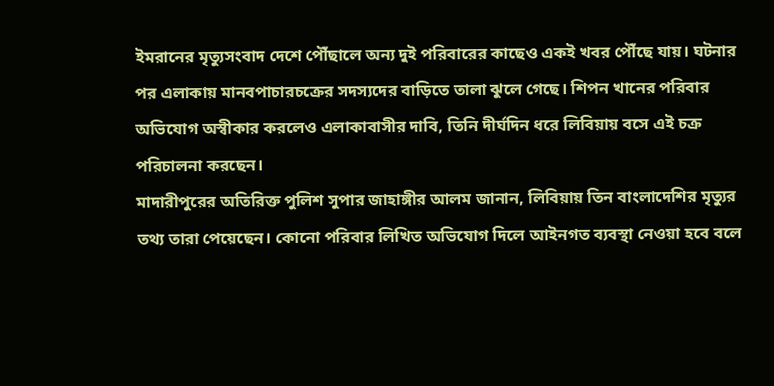ইমরানের মৃত্যুসংবাদ দেশে পৌঁছালে অন্য দুই পরিবারের কাছেও একই খবর পৌঁছে যায়। ঘটনার পর এলাকায় মানবপাচারচক্রের সদস্যদের বাড়িতে তালা ঝুলে গেছে। শিপন খানের পরিবার অভিযোগ অস্বীকার করলেও এলাকাবাসীর দাবি, তিনি দীর্ঘদিন ধরে লিবিয়ায় বসে এই চক্র পরিচালনা করছেন।
মাদারীপুরের অতিরিক্ত পুলিশ সুপার জাহাঙ্গীর আলম জানান, লিবিয়ায় তিন বাংলাদেশির মৃত্যুর তথ্য তারা পেয়েছেন। কোনো পরিবার লিখিত অভিযোগ দিলে আইনগত ব্যবস্থা নেওয়া হবে বলে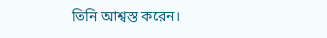তিনি আশ্বস্ত করেন।